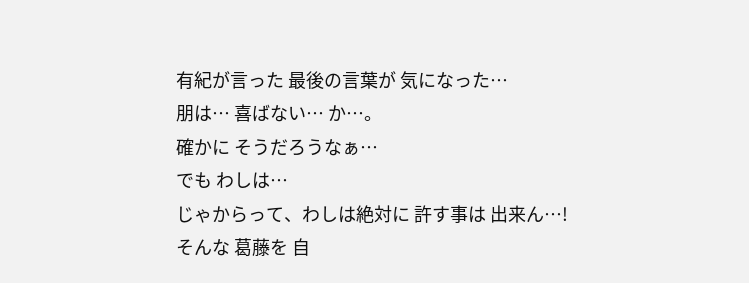有紀が言った 最後の言葉が 気になった…
朋は… 喜ばない… か…。
確かに そうだろうなぁ…
でも わしは…
じゃからって、わしは絶対に 許す事は 出来ん…!
そんな 葛藤を 自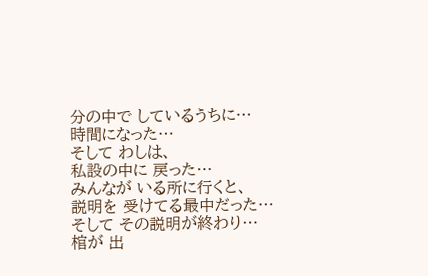分の中で しているうちに…
時間になった…
そして わしは、
私設の中に 戻った…
みんなが いる所に行くと、
説明を 受けてる最中だった…
そして その説明が終わり…
棺が 出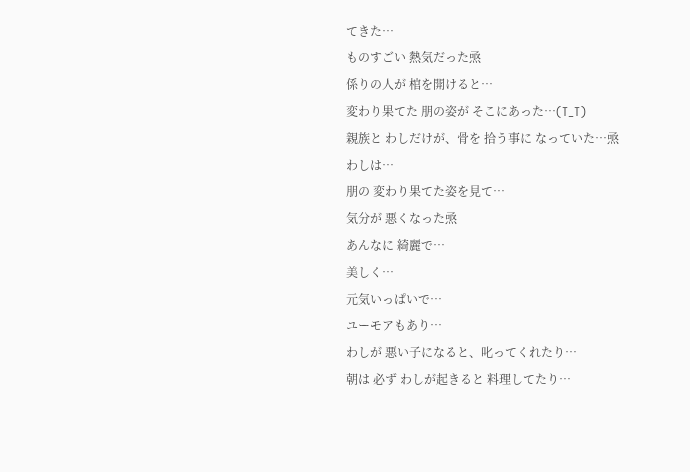てきた…
ものすごい 熱気だった焏
係りの人が 棺を開けると…
変わり果てた 朋の姿が そこにあった…(T_T)
親族と わしだけが、骨を 拾う事に なっていた…焏
わしは…
朋の 変わり果てた姿を見て…
気分が 悪くなった焏
あんなに 綺麗で…
美しく…
元気いっぱいで…
ユーモアもあり…
わしが 悪い子になると、叱ってくれたり…
朝は 必ず わしが起きると 料理してたり…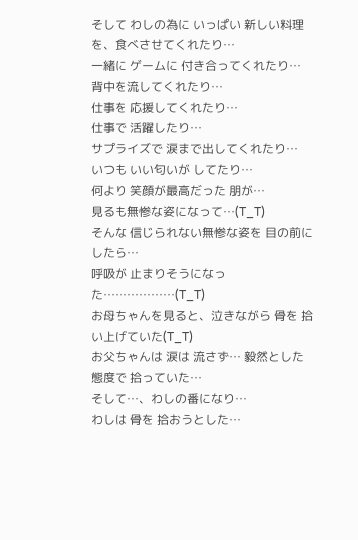そして わしの為に いっぱい 新しい料理を、食べさせてくれたり…
一緒に ゲームに 付き合ってくれたり…
背中を流してくれたり…
仕事を 応援してくれたり…
仕事で 活躍したり…
サプライズで 涙まで出してくれたり…
いつも いい匂いが してたり…
何より 笑顔が最高だった 朋が…
見るも無惨な姿になって…(T_T)
そんな 信じられない無惨な姿を 目の前にしたら…
呼吸が 止まりそうになった………………(T_T)
お母ちゃんを見ると、泣きながら 骨を 拾い上げていた(T_T)
お父ちゃんは 涙は 流さず… 毅然とした態度で 拾っていた…
そして…、わしの番になり…
わしは 骨を 拾おうとした…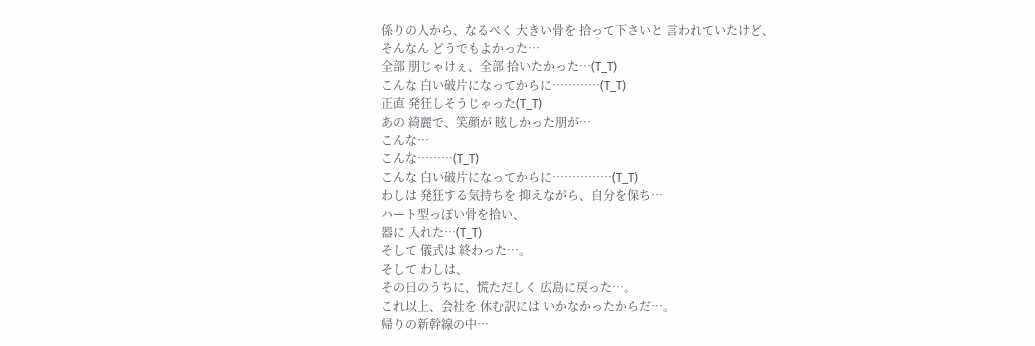係りの人から、なるべく 大きい骨を 拾って下さいと 言われていたけど、
そんなん どうでもよかった…
全部 朋じゃけぇ、全部 拾いたかった…(T_T)
こんな 白い破片になってからに…………(T_T)
正直 発狂しそうじゃった(T_T)
あの 綺麗で、笑顔が 眩しかった朋が…
こんな…
こんな………(T_T)
こんな 白い破片になってからに……………(T_T)
わしは 発狂する気持ちを 抑えながら、自分を保ち…
ハート型っぽい骨を拾い、
器に 入れた…(T_T)
そして 儀式は 終わった…。
そして わしは、
その日のうちに、慌ただしく 広島に戻った…。
これ以上、会社を 休む訳には いかなかったからだ…。
帰りの新幹線の中…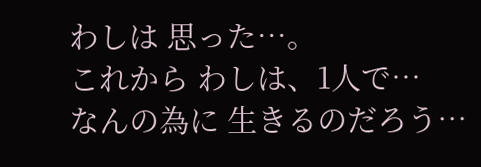わしは 思った…。
これから わしは、1人で…
なんの為に 生きるのだろう…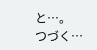と…。
つづく…